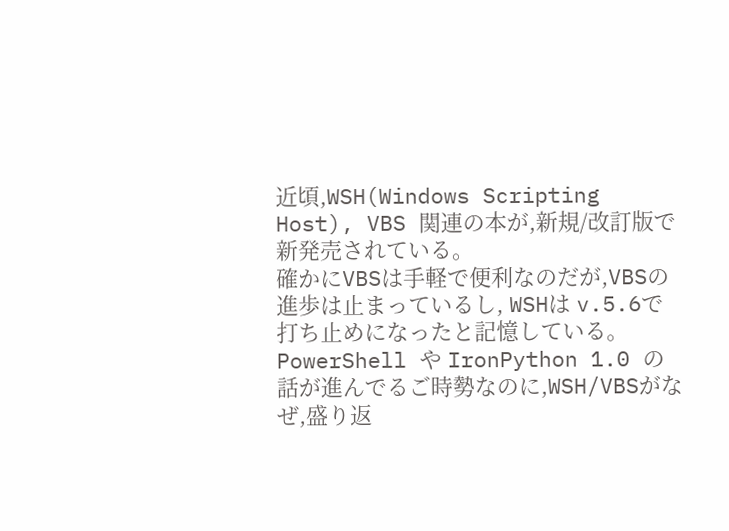近頃,WSH(Windows Scripting Host), VBS 関連の本が,新規/改訂版で新発売されている。
確かにVBSは手軽で便利なのだが,VBSの進歩は止まっているし, WSHは v.5.6で打ち止めになったと記憶している。
PowerShell や IronPython 1.0 の話が進んでるご時勢なのに,WSH/VBSがなぜ,盛り返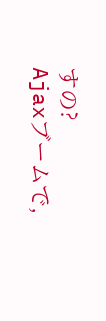すの?
Ajaxブームで,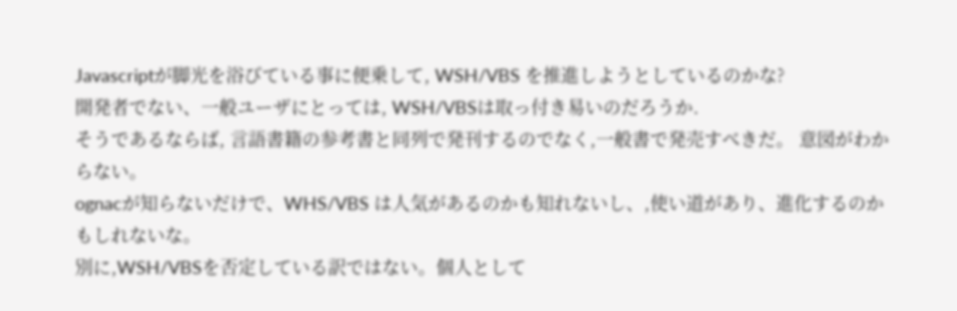Javascriptが脚光を浴びている事に便乗して, WSH/VBS を推進しようとしているのかな?
開発者でない、一般ユーザにとっては, WSH/VBSは取っ付き易いのだろうか.
そうであるならば, 言語書籍の参考書と同列で発刊するのでなく,一般書で発売すべきだ。 意図がわからない。
ognacが知らないだけで、WHS/VBS は人気があるのかも知れないし、,使い道があり、進化するのかもしれないな。
別に,WSH/VBSを否定している訳ではない。個人として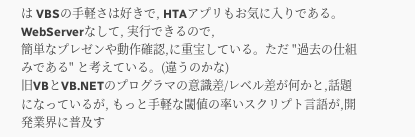は VBSの手軽さは好きで, HTAアプリもお気に入りである。 WebServerなして, 実行できるので,
簡単なプレゼンや動作確認,に重宝している。ただ "過去の仕組みである" と考えている。(違うのかな)
旧VBとVB.NETのプログラマの意識差/レベル差が何かと,話題になっているが, もっと手軽な閾値の率いスクリプト言語が,開発業界に普及す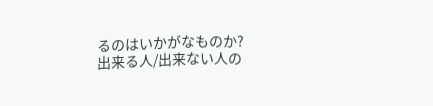るのはいかがなものか?
出来る人/出来ない人の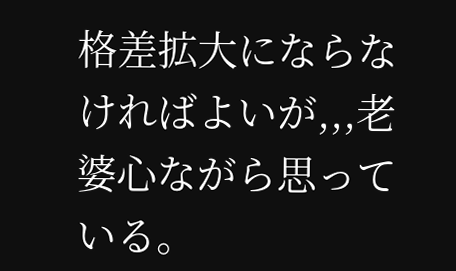格差拡大にならなければよいが,,,老婆心ながら思っている。